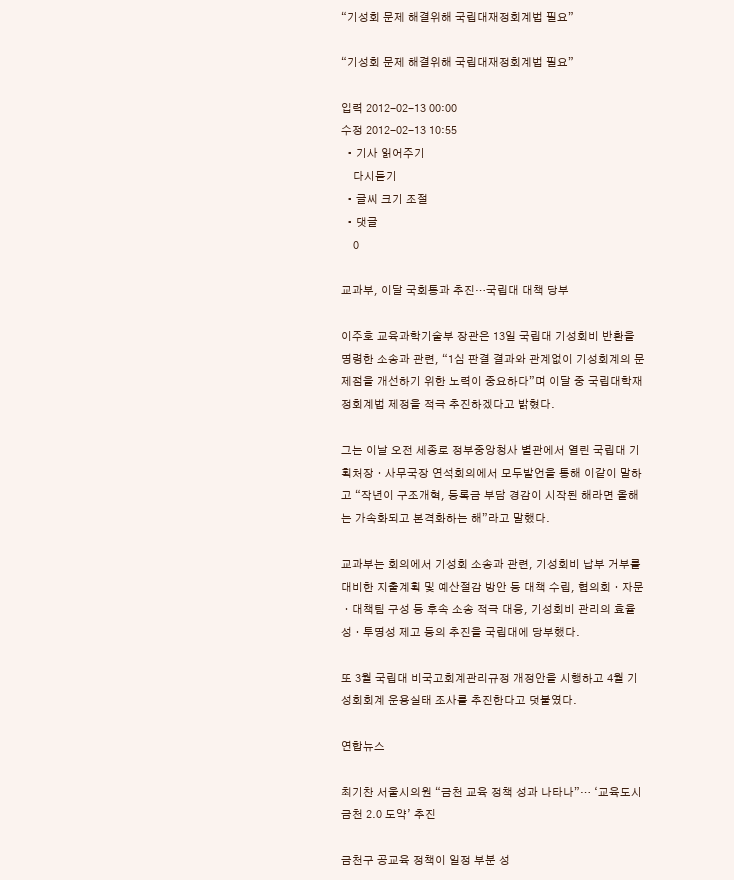“기성회 문제 해결위해 국립대재정회계법 필요”

“기성회 문제 해결위해 국립대재정회계법 필요”

입력 2012-02-13 00:00
수정 2012-02-13 10:55
  • 기사 읽어주기
    다시듣기
  • 글씨 크기 조절
  • 댓글
    0

교과부, 이달 국회통과 추진…국립대 대책 당부

이주호 교육과학기술부 장관은 13일 국립대 기성회비 반환을 명령한 소송과 관련, “1심 판결 결과와 관계없이 기성회계의 문제점을 개선하기 위한 노력이 중요하다”며 이달 중 국립대학재정회계법 제정을 적극 추진하겠다고 밝혔다.

그는 이날 오전 세종로 정부중앙청사 별관에서 열린 국립대 기획처장ㆍ사무국장 연석회의에서 모두발언을 통해 이같이 말하고 “작년이 구조개혁, 등록금 부담 경감이 시작된 해라면 올해는 가속화되고 본격화하는 해”라고 말했다.

교과부는 회의에서 기성회 소송과 관련, 기성회비 납부 거부를 대비한 지출계획 및 예산절감 방안 등 대책 수립, 협의회ㆍ자문ㆍ대책팀 구성 등 후속 소송 적극 대응, 기성회비 관리의 효율성ㆍ투명성 제고 등의 추진을 국립대에 당부했다.

또 3월 국립대 비국고회계관리규정 개정안을 시행하고 4월 기성회회계 운용실태 조사를 추진한다고 덧붙였다.

연합뉴스

최기찬 서울시의원 “금천 교육 정책 성과 나타나”… ‘교육도시 금천 2.0 도약’ 추진

금천구 공교육 정책이 일정 부분 성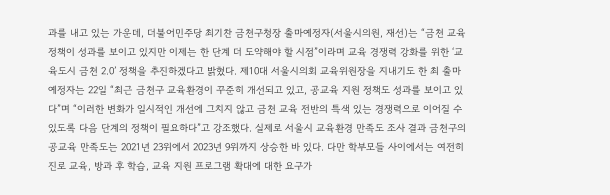과를 내고 있는 가운데, 더불어민주당 최기찬 금천구청장 출마예정자(서울시의원, 재선)는 “금천 교육 정책이 성과를 보이고 있지만 이제는 한 단계 더 도약해야 할 시점”이라며 교육 경쟁력 강화를 위한 ‘교육도시 금천 2.0’ 정책을 추진하겠다고 밝혔다. 제10대 서울시의회 교육위원장을 지내기도 한 최 출마예정자는 22일 “최근 금천구 교육환경이 꾸준히 개선되고 있고, 공교육 지원 정책도 성과를 보이고 있다”며 “이러한 변화가 일시적인 개선에 그치지 않고 금천 교육 전반의 특색 있는 경쟁력으로 이어질 수 있도록 다음 단계의 정책이 필요하다”고 강조했다. 실제로 서울시 교육환경 만족도 조사 결과 금천구의 공교육 만족도는 2021년 23위에서 2023년 9위까지 상승한 바 있다. 다만 학부모들 사이에서는 여전히 진로 교육, 방과 후 학습, 교육 지원 프로그램 확대에 대한 요구가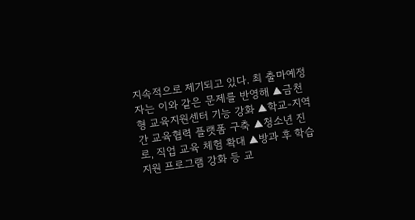지속적으로 제기되고 있다. 최 출마예정자는 이와 같은 문제를 반영해 ▲금천형 교육지원센터 기능 강화 ▲학교-지역 간 교육협력 플랫폼 구축 ▲청소년 진로, 직업 교육 체험 확대 ▲방과 후 학습 지원 프로그램 강화 등 교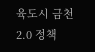육도시 금천 2.0 정책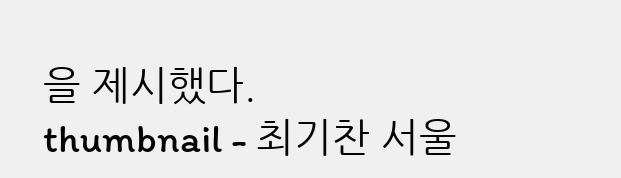을 제시했다.
thumbnail - 최기찬 서울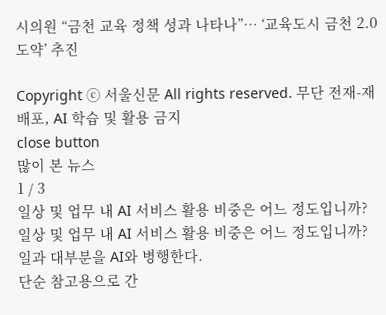시의원 “금천 교육 정책 성과 나타나”… ‘교육도시 금천 2.0 도약’ 추진

Copyright ⓒ 서울신문 All rights reserved. 무단 전재-재배포, AI 학습 및 활용 금지
close button
많이 본 뉴스
1 / 3
일상 및 업무 내 AI 서비스 활용 비중은 어느 정도입니까?
일상 및 업무 내 AI 서비스 활용 비중은 어느 정도입니까?
일과 대부분을 AI와 병행한다.
단순 참고용으로 간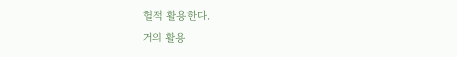헐적 활용한다.
거의 활용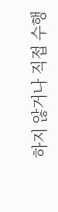하지 않거나 직접 수행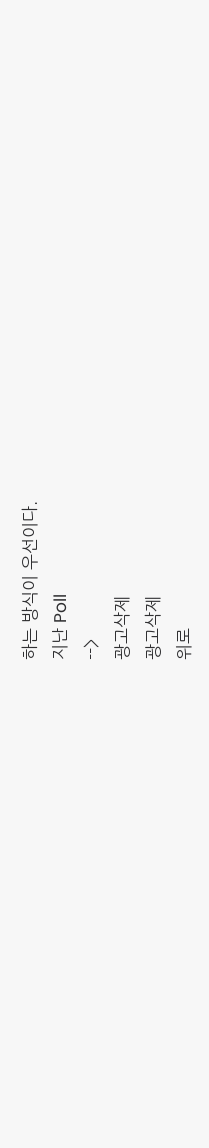하는 방식이 우선이다.
지난 Poll
-->
광고삭제
광고삭제
위로